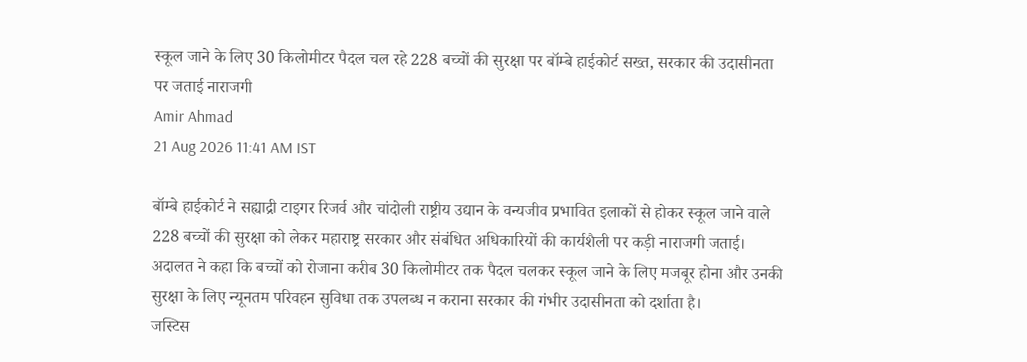स्कूल जाने के लिए 30 किलोमीटर पैदल चल रहे 228 बच्चों की सुरक्षा पर बॉम्बे हाईकोर्ट सख्त, सरकार की उदासीनता पर जताई नाराजगी
Amir Ahmad
21 Aug 2026 11:41 AM IST

बॉम्बे हाईकोर्ट ने सह्याद्री टाइगर रिजर्व और चांदोली राष्ट्रीय उद्यान के वन्यजीव प्रभावित इलाकों से होकर स्कूल जाने वाले 228 बच्चों की सुरक्षा को लेकर महाराष्ट्र सरकार और संबंधित अधिकारियों की कार्यशैली पर कड़ी नाराजगी जताई।
अदालत ने कहा कि बच्चों को रोजाना करीब 30 किलोमीटर तक पैदल चलकर स्कूल जाने के लिए मजबूर होना और उनकी सुरक्षा के लिए न्यूनतम परिवहन सुविधा तक उपलब्ध न कराना सरकार की गंभीर उदासीनता को दर्शाता है।
जस्टिस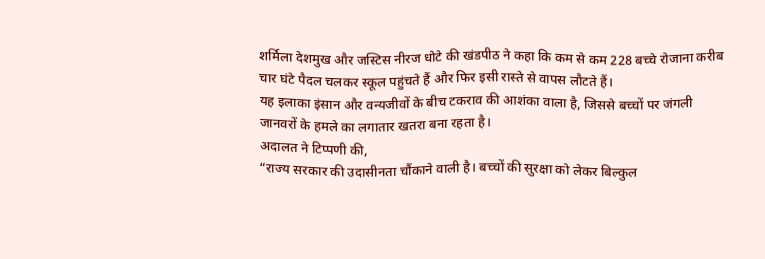शर्मिला देशमुख और जस्टिस नीरज धोटे की खंडपीठ ने कहा कि कम से कम 228 बच्चे रोजाना करीब चार घंटे पैदल चलकर स्कूल पहुंचते हैं और फिर इसी रास्ते से वापस लौटते हैं।
यह इलाका इंसान और वन्यजीवों के बीच टकराव की आशंका वाला है, जिससे बच्चों पर जंगली जानवरों के हमले का लगातार खतरा बना रहता है।
अदालत ने टिप्पणी की,
“राज्य सरकार की उदासीनता चौंकाने वाली है। बच्चों की सुरक्षा को लेकर बिल्कुल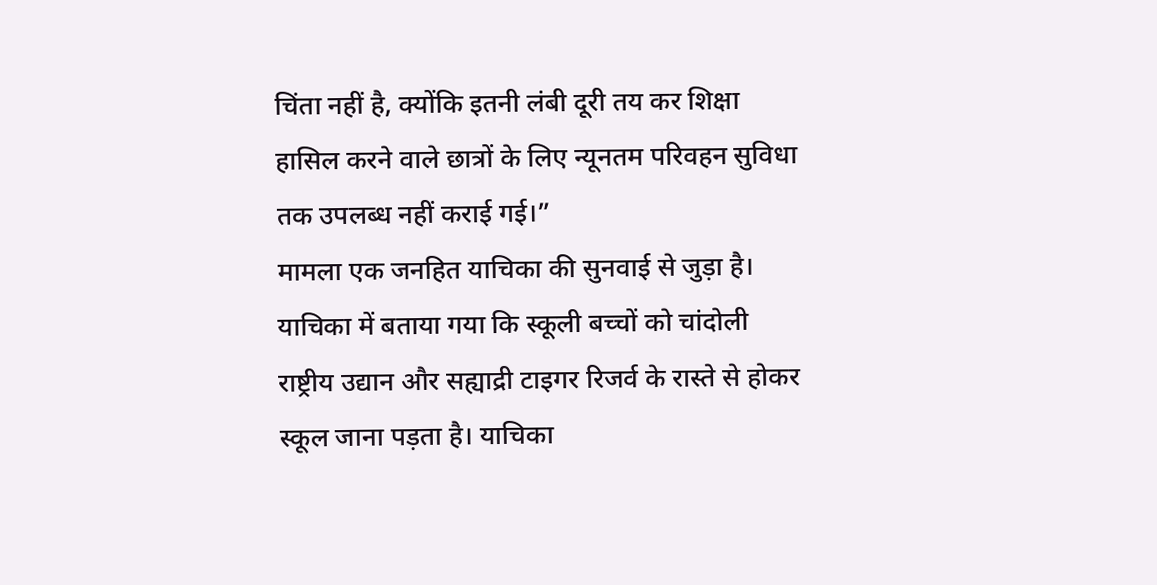चिंता नहीं है, क्योंकि इतनी लंबी दूरी तय कर शिक्षा हासिल करने वाले छात्रों के लिए न्यूनतम परिवहन सुविधा तक उपलब्ध नहीं कराई गई।”
मामला एक जनहित याचिका की सुनवाई से जुड़ा है। याचिका में बताया गया कि स्कूली बच्चों को चांदोली राष्ट्रीय उद्यान और सह्याद्री टाइगर रिजर्व के रास्ते से होकर स्कूल जाना पड़ता है। याचिका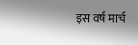इस वर्ष मार्च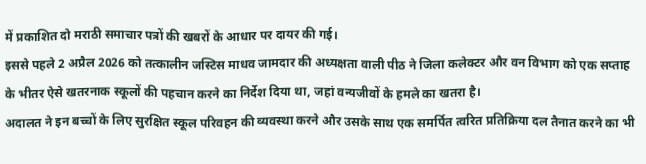में प्रकाशित दो मराठी समाचार पत्रों की खबरों के आधार पर दायर की गई।
इससे पहले 2 अप्रैल 2026 को तत्कालीन जस्टिस माधव जामदार की अध्यक्षता वाली पीठ ने जिला कलेक्टर और वन विभाग को एक सप्ताह के भीतर ऐसे खतरनाक स्कूलों की पहचान करने का निर्देश दिया था, जहां वन्यजीवों के हमले का खतरा है।
अदालत ने इन बच्चों के लिए सुरक्षित स्कूल परिवहन की व्यवस्था करने और उसके साथ एक समर्पित त्वरित प्रतिक्रिया दल तैनात करने का भी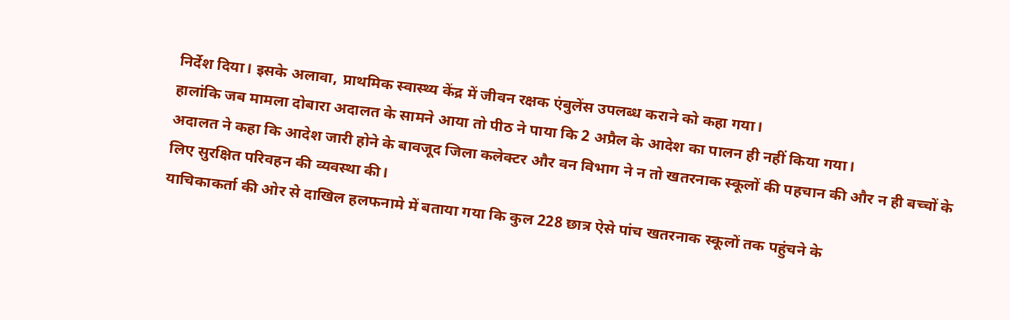निर्देश दिया। इसके अलावा, प्राथमिक स्वास्थ्य केंद्र में जीवन रक्षक एंबुलेंस उपलब्ध कराने को कहा गया।
हालांकि जब मामला दोबारा अदालत के सामने आया तो पीठ ने पाया कि 2 अप्रैल के आदेश का पालन ही नहीं किया गया।
अदालत ने कहा कि आदेश जारी होने के बावजूद जिला कलेक्टर और वन विभाग ने न तो खतरनाक स्कूलों की पहचान की और न ही बच्चों के लिए सुरक्षित परिवहन की व्यवस्था की।
याचिकाकर्ता की ओर से दाखिल हलफनामे में बताया गया कि कुल 228 छात्र ऐसे पांच खतरनाक स्कूलों तक पहुंचने के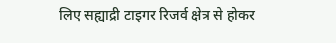लिए सह्याद्री टाइगर रिजर्व क्षेत्र से होकर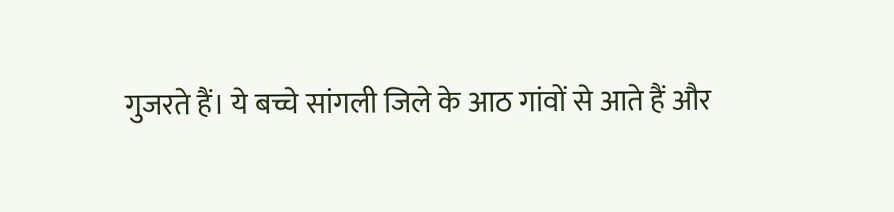गुजरते हैं। ये बच्चे सांगली जिले के आठ गांवों से आते हैं और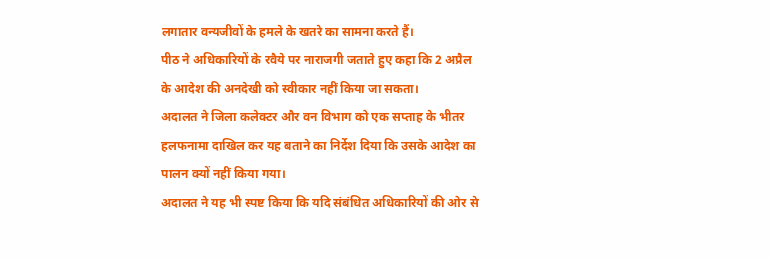लगातार वन्यजीवों के हमले के खतरे का सामना करते हैं।
पीठ ने अधिकारियों के रवैये पर नाराजगी जताते हुए कहा कि 2 अप्रैल के आदेश की अनदेखी को स्वीकार नहीं किया जा सकता।
अदालत ने जिला कलेक्टर और वन विभाग को एक सप्ताह के भीतर हलफनामा दाखिल कर यह बताने का निर्देश दिया कि उसके आदेश का पालन क्यों नहीं किया गया।
अदालत ने यह भी स्पष्ट किया कि यदि संबंधित अधिकारियों की ओर से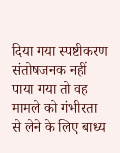दिया गया स्पष्टीकरण संतोषजनक नहीं पाया गया तो वह मामले को गंभीरता से लेने के लिए बाध्य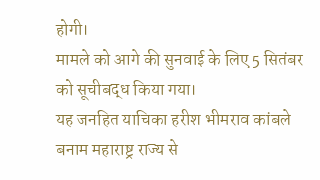होगी।
मामले को आगे की सुनवाई के लिए 5 सितंबर को सूचीबद्ध किया गया।
यह जनहित याचिका हरीश भीमराव कांबले बनाम महाराष्ट्र राज्य से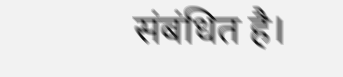संबंधित है।